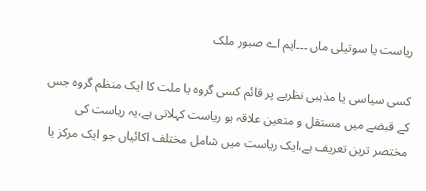ریاست یا سوتیلی ماں ۔۔۔ایم اے صبور ملک

کسی سیاسی یا مذہبی نظریے پر قائم کسی گروہ یا ملت کا ایک منظم گروہ جس کے قبضے میں مستقل و متعین علاقہ ہو ریاست کہلاتی ہے،یہ ریاست کی مختصر ترین تعریف ہے،ایک ریاست میں شامل مختلف اکائیاں جو ایک مرکز یا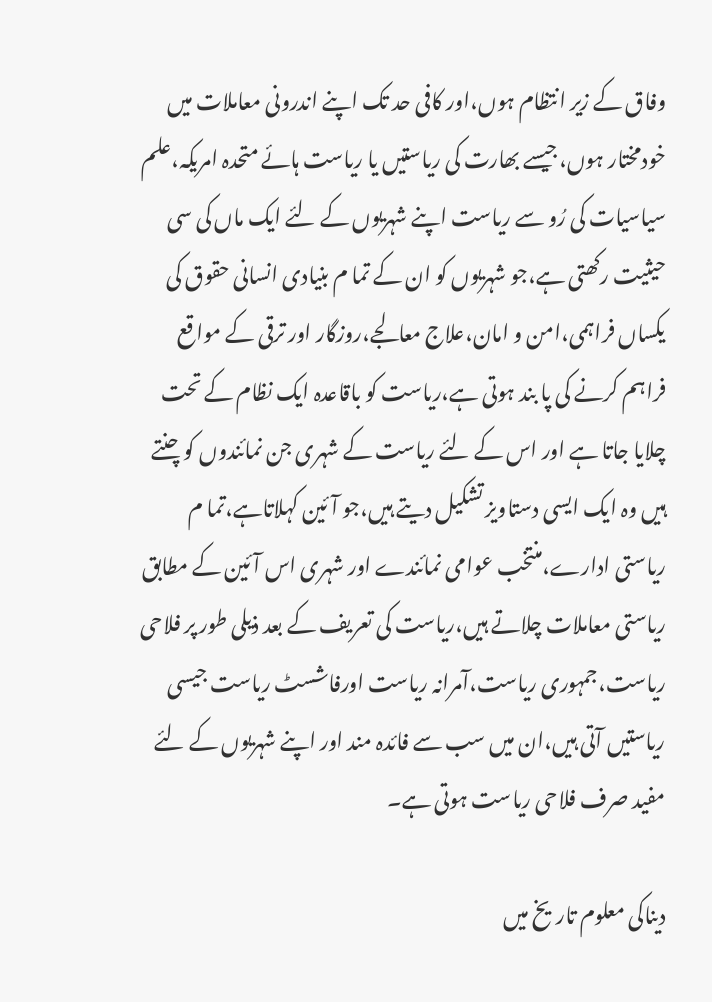وفاق کے زیر انتظام ہوں،اور کافی حد تک اپنے اندرونی معاملات میں خودمختار ہوں،جیسے بھارت کی ریاستیں یا ریاست ہائے متحدہ امریکہ،علم سیاسیات کی رُو سے ریاست اپنے شہریوں کے لئے ایک ماں کی سی حیثیت رکھتی ہے،جو شہریوں کو ان کے تما م بنیادی انسانی حقوق کی یکساں فراہمی،امن و امان،علاج معالجے،روزگار اور ترقی کے مواقع فراہم کرنے کی پا بند ہوتی ہے،ریاست کو باقاعدہ ایک نظام کے تحت چلایا جاتا ہے اور اس کے لئے ریاست کے شہری جن نمائندوں کو چنتے ہیں وہ ایک ایسی دستاویز تشکیل دیتے ہیں،جو آئین کہلاتاہے،تما م ریاستی ادارے،منتخب عوامی نمائندے اور شہری اس آئین کے مطابق ریاستی معاملات چلاتے ہیں،ریاست کی تعریف کے بعد ذیلی طور پر فلاحی ریاست،جمہوری ریاست،آمرانہ ریاست اورفاشسٹ ریاست جیسی ریاستیں آتی ہیں،ان میں سب سے فائدہ مند اور اپنے شہریوں کے لئے مفید صرف فلاحی ریاست ہوتی ہے۔

دیناکی معلوم تاریخ میں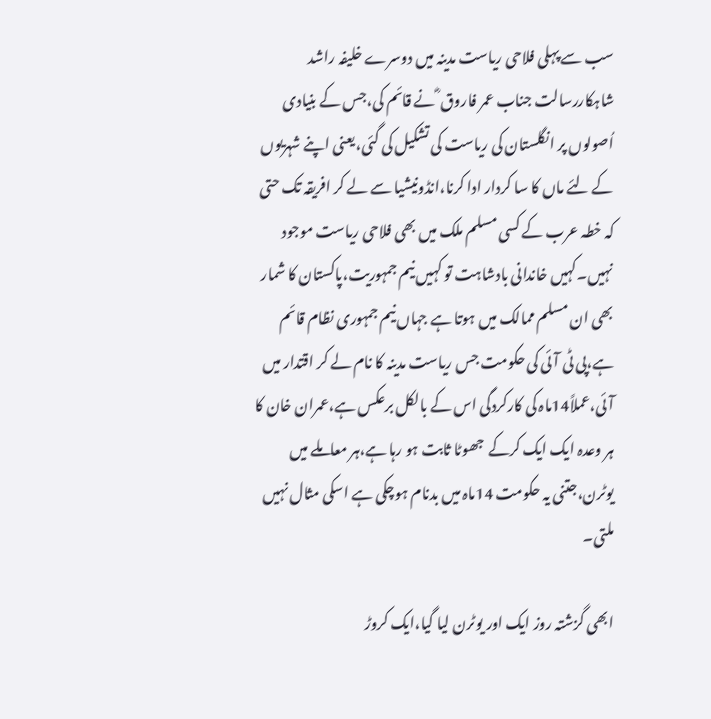سب سے پہلی فلاحی ریاست مدینہ میں دوسرے خلیفہ راشد شاہکاررسالت جناب عمر فاروق ؓ نے قائم کی،جس کے بنیادی اُصولوں پر انگلستان کی ریاست کی تشکیل کی گئی،یعنی اپنے شہریوں کے لئے ماں کا سا کردار ادا کرنا،انڈونیشیا سے لے کر افریقہ تک حتی کہ خطہ عرب کے کسی مسلم ملک میں بھی فلاحی ریاست موجود نہیں۔کہیں خاندانی بادشاہت تو کہیں نیم جمہوریت،پاکستان کا شمار بھی ان مسلم ممالک میں ہوتا ہے جہاں نیم جمہوری نظام قائم ہے،پی ٹی آئی کی حکومت جس ریاست مدینہ کا نام لے کر اقتدار میں آئی،عملاً14ماہ کی کارکردگی اس کے بالکل برعکس ہے،عمران خان کا ہر وعدہ ایک ایک کرکے  جھوٹا ثابت ہو رہا ہے،ہر معاملے میں یوٹرن،جتنی یہ حکومت 14ماہ میں بدنام ہوچکی ہے اسکی مثال نہیں ملتی۔

ابھی گزشتہ روز ایک اور یوٹرن لیا گیا،ایک کروڑ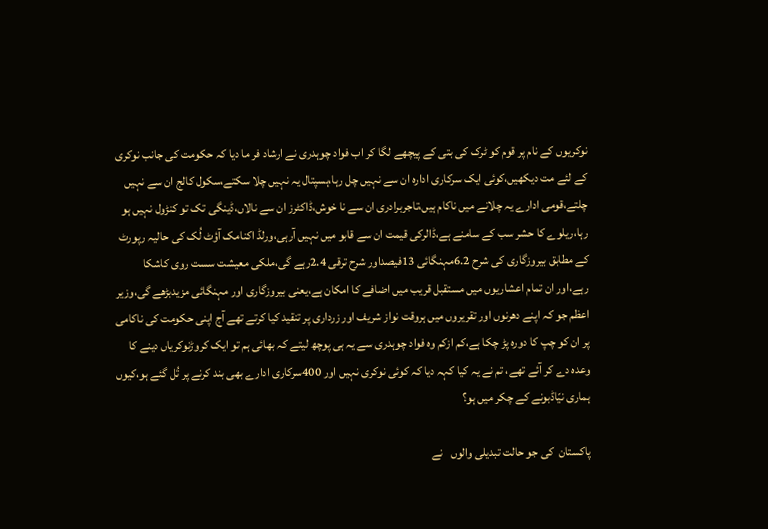نوکریوں کے نام پر قوم کو ٹرک کی بتی کے پیچھے لگا کر اب فواد چوہدری نے ارشاد فر ما دیا کہ حکومت کی جانب نوکری کے لئے مت دیکھیں،کوئی ایک سرکاری ادارہ ان سے نہیں چل رہا،ہسپتال یہ نہیں چلا سکتے،سکول کالج ان سے نہیں چلتے،قومی ادارے یہ چلانے میں ناکام ہیں،تاجربرادری ان سے نا خوش،ڈاکٹرز ان سے نالاں،ڈینگی تک تو کنڑول نہیں ہو رہا،ریلوے کا حشر سب کے سامنے ہے،ڈالرکی قیمت ان سے قابو میں نہیں آرہی،ورلڈ اکنامک آؤٹ لُک کی حالیہ رپورٹ کے مطابق بیروزگاری کی شرح 6.2مہنگائی 13فیصداور شرح ترقی 2.4رہے گی،ملکی معیشت سست روی کاشکا رہے،اور ان تمام اعشاریوں میں مستقبل قریب میں اضافے کا امکان ہے،یعنی بیروزگاری اور مہنگائی مزیدبڑھے گی،وزیر اعظم جو کہ اپنے دھرنوں اور تقریروں میں ہروقت نواز شریف اور زرداری پر تنقید کیا کرتے تھے آج اپنی حکومت کی ناکامی پر ان کو چپ کا دورہ پڑ چکا ہے،کم ازکم وہ فواد چوہدری سے یہ ہی پوچھ لیتے کہ بھائی ہم تو ایک کروڑنوکریاں دینے کا وعدہ دے کر آئے تھے، تم نے یہ کیا کہہ دیا کہ کوئی نوکری نہیں اور 400سرکاری ادارے بھی بند کرنے پر تُل گئے ہو،کیوں ہماری نیّاڈبونے کے چکر میں ہو؟

پاکستان  کی جو حالت تبدیلی والوں   نے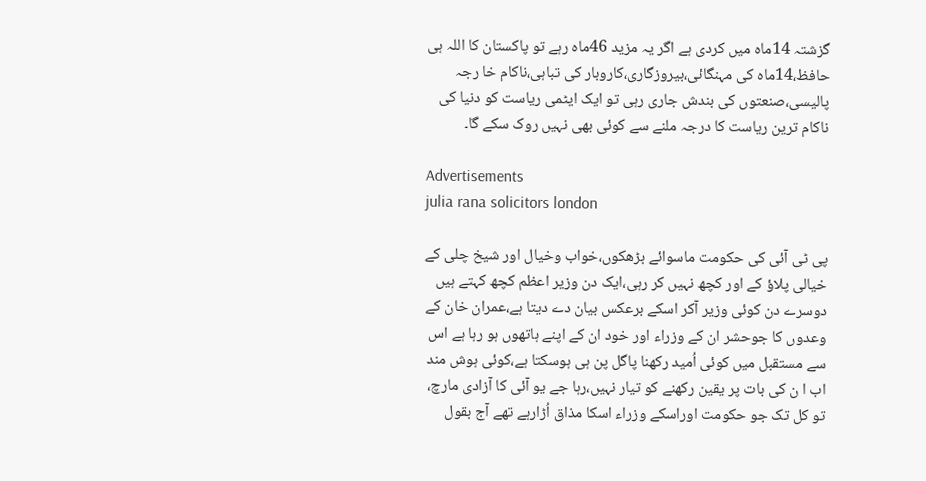گزشتہ 14ماہ میں کردی ہے اگر یہ مزید 46ماہ رہے تو پاکستان کا اللہ ہی حافظ،14ماہ کی مہنگائی،بیروزگاری،کاروبار کی تباہی،ناکام خا رجہ پالیسی،صنعتوں کی بندش جاری رہی تو ایک ایٹمی ریاست کو دنیا کی ناکام ترین ریاست کا درجہ ملنے سے کوئی بھی نہیں روک سکے گا۔

Advertisements
julia rana solicitors london

پی ٹی آئی کی حکومت ماسوائے بڑھکوں،خواب وخیال اور شیخ چلی کے خیالی پلاؤ کے اور کچھ نہیں کر رہی،ایک دن وزیر اعظم کچھ کہتے ہیں دوسرے دن کوئی وزیر آکر اسکے برعکس بیان دے دیتا ہے،عمران خان کے وعدوں کا جوحشر ان کے وزراء اور خود ان کے اپنے ہاتھوں ہو رہا ہے اس سے مستقبل میں کوئی اُمید رکھنا پاگل پن ہی ہوسکتا ہے،کوئی ہوش مند اب ا ن کی بات پر یقین رکھنے کو تیار نہیں،رہا جے یو آئی کا آزادی مارچ، تو کل تک جو حکومت اوراسکے وزراء اسکا مذاق اُڑارہے تھے آج بقول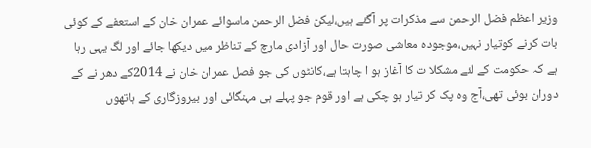وزیر اعظم فضل الرحمن سے مذکرات پر آگئے ہیں،لیکن فضل الرحمن ماسوائے عمران خان کے استعفے کے کوئی بات کرنے کوتیار نہیں،موجودہ معاشی صورت حال اور آزادی مارچ کے تناظر میں دیکھا جائے اور لگ یہی رہا ہے کہ حکومت کے لئے مشکلا ت کا آغاز ہو ا چاہتا ہے،کانٹوں کی جو فصل عمران خان نے 2014کے دھر نے کے دوران بوئی تھی،آج وہ پک کر تیار ہو چکی ہے اور قوم جو پہلے ہی مہنگائی اور بیروزگاری کے ہاتھوں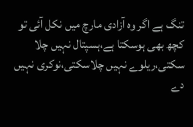تنگ ہے اگر وہ آزادی مارچ میں نکل آئی تو کچھ بھی ہوسکتا ہے،ہسپتال نہیں چلا سکتی،ریلوے نہیں چلاسکتی،نوکری نہیں دے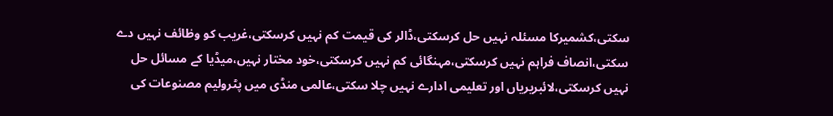سکتی،کشمیرکا مسئلہ نہیں حل کرسکتی،ڈالر کی قیمت کم نہیں کرسکتی،غریب کو وظائف نہیں دے سکتی،انصاف فراہم نہیں کرسکتی،مہنگائی کم نہیں کرسکتی،خود مختار نہیں،میڈیا کے مسائل حل نہیں کرسکتی،لائبریریاں اور تعلیمی ادارے نہیں چلا سکتی،عالمی منڈی میں پٹرولیم مصنوعات کی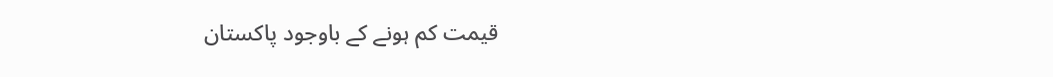قیمت کم ہونے کے باوجود پاکستان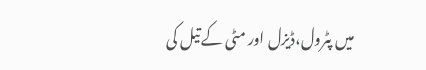میں پٹرول،ڈیزل اور مٹی کے تیل کی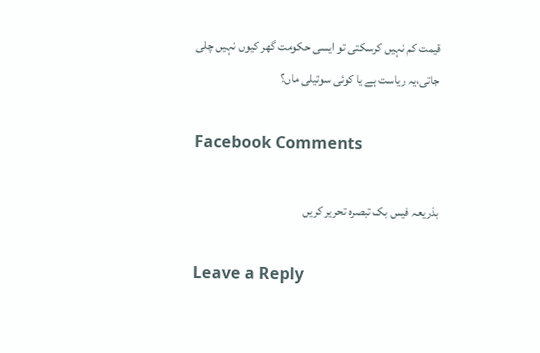قیمت کم نہیں کرسکتی تو ایسی حکومت گھر کیوں نہیں چلی جاتی،یہ ریاست ہے یا کوئی سوتیلی ماں؟

Facebook Comments

بذریعہ فیس بک تبصرہ تحریر کریں

Leave a Reply